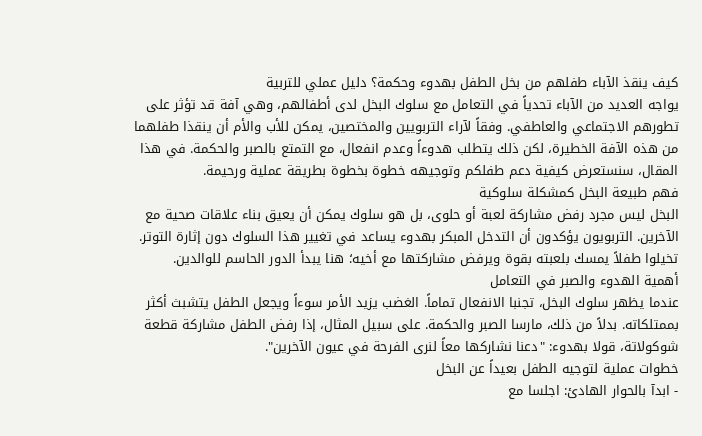كيف ينقذ الآباء طفلهم من بخل الطفل بهدوء وحكمة؟ دليل عملي للتربية
يواجه العديد من الآباء تحدياً في التعامل مع سلوك البخل لدى أطفالهم، وهي آفة قد تؤثر على تطورهم الاجتماعي والعاطفي. وفقاً لآراء التربويين والمختصين، يمكن للأب والأم أن ينقذا طفلهما من هذه الآفة الخطيرة، لكن ذلك يتطلب هدوءاً وعدم انفعال، مع التمتع بالصبر والحكمة. في هذا المقال، سنستعرض كيفية دعم طفلكم وتوجيهه خطوة بخطوة بطريقة عملية ورحيمة.
فهم طبيعة البخل كمشكلة سلوكية
البخل ليس مجرد رفض مشاركة لعبة أو حلوى، بل هو سلوك يمكن أن يعيق بناء علاقات صحية مع الآخرين. التربويون يؤكدون أن التدخل المبكر بهدوء يساعد في تغيير هذا السلوك دون إثارة التوتر. تخيلوا طفلاً يمسك بلعبته بقوة ويرفض مشاركتها مع أخيه؛ هنا يبدأ الدور الحاسم للوالدين.
أهمية الهدوء والصبر في التعامل
عندما يظهر سلوك البخل، تجنبا الانفعال تماماً. الغضب يزيد الأمر سوءاً ويجعل الطفل يتشبث أكثر بممتلكاته. بدلاً من ذلك، مارسا الصبر والحكمة. على سبيل المثال، إذا رفض الطفل مشاركة قطعة شوكولاتة، قولا بهدوء: "دعنا نشاركها معاً لنرى الفرحة في عيون الآخرين".
خطوات عملية لتوجيه الطفل بعيداً عن البخل
- ابدآ بالحوار الهادئ: اجلسا مع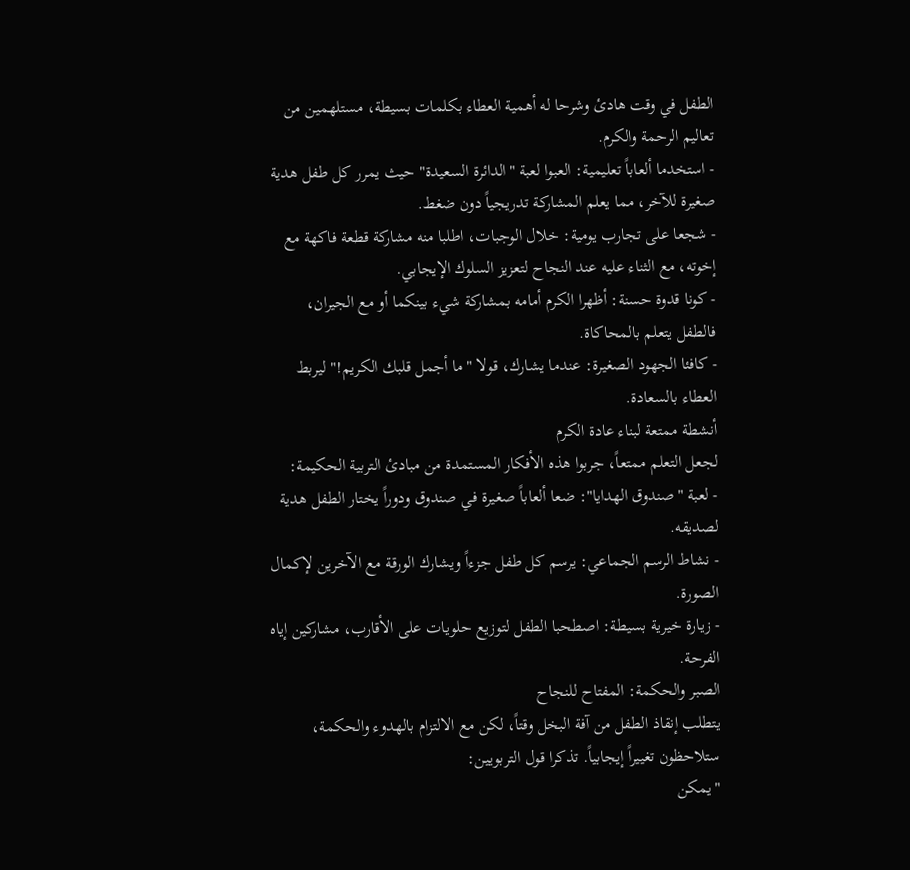الطفل في وقت هادئ وشرحا له أهمية العطاء بكلمات بسيطة، مستلهمين من تعاليم الرحمة والكرم.
- استخدما ألعاباً تعليمية: العبوا لعبة "الدائرة السعيدة" حيث يمرر كل طفل هدية صغيرة للآخر، مما يعلم المشاركة تدريجياً دون ضغط.
- شجعا على تجارب يومية: خلال الوجبات، اطلبا منه مشاركة قطعة فاكهة مع إخوته، مع الثناء عليه عند النجاح لتعزيز السلوك الإيجابي.
- كونا قدوة حسنة: أظهرا الكرم أمامه بمشاركة شيء بينكما أو مع الجيران، فالطفل يتعلم بالمحاكاة.
- كافئا الجهود الصغيرة: عندما يشارك، قولا "ما أجمل قلبك الكريم!" ليربط العطاء بالسعادة.
أنشطة ممتعة لبناء عادة الكرم
لجعل التعلم ممتعاً، جربوا هذه الأفكار المستمدة من مبادئ التربية الحكيمة:
- لعبة "صندوق الهدايا": ضعا ألعاباً صغيرة في صندوق ودوراً يختار الطفل هدية لصديقه.
- نشاط الرسم الجماعي: يرسم كل طفل جزءاً ويشارك الورقة مع الآخرين لإكمال الصورة.
- زيارة خيرية بسيطة: اصطحبا الطفل لتوزيع حلويات على الأقارب، مشاركين إياه الفرحة.
الصبر والحكمة: المفتاح للنجاح
يتطلب إنقاذ الطفل من آفة البخل وقتاً، لكن مع الالتزام بالهدوء والحكمة، ستلاحظون تغييراً إيجابياً. تذكرا قول التربويين:
"يمكن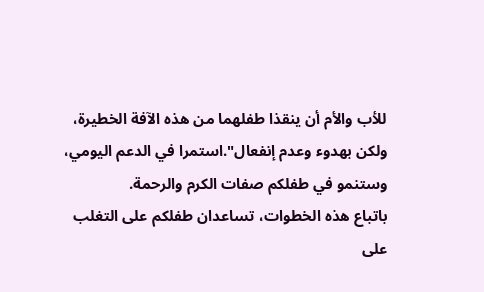للأب والأم أن ينقذا طفلهما من هذه الآفة الخطيرة، ولكن بهدوء وعدم إنفعال".استمرا في الدعم اليومي، وستنمو في طفلكم صفات الكرم والرحمة.
باتباع هذه الخطوات، تساعدان طفلكم على التغلب على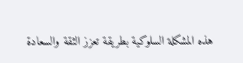هذه المشكلة السلوكية بطريقة تعزز الثقة والسعادة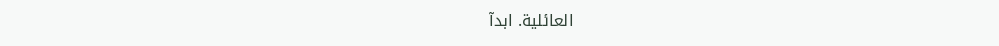العائلية. ابدآ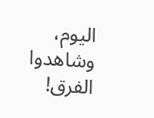اليوم، وشاهدوا الفرق!